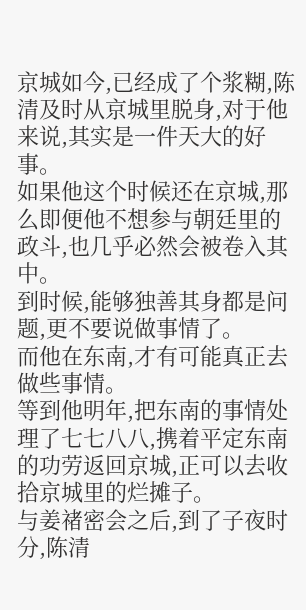京城如今,已经成了个浆糊,陈清及时从京城里脱身,对于他来说,其实是一件天大的好事。
如果他这个时候还在京城,那么即便他不想参与朝廷里的政斗,也几乎必然会被卷入其中。
到时候,能够独善其身都是问题,更不要说做事情了。
而他在东南,才有可能真正去做些事情。
等到他明年,把东南的事情处理了七七八八,携着平定东南的功劳返回京城,正可以去收拾京城里的烂摊子。
与姜禇密会之后,到了子夜时分,陈清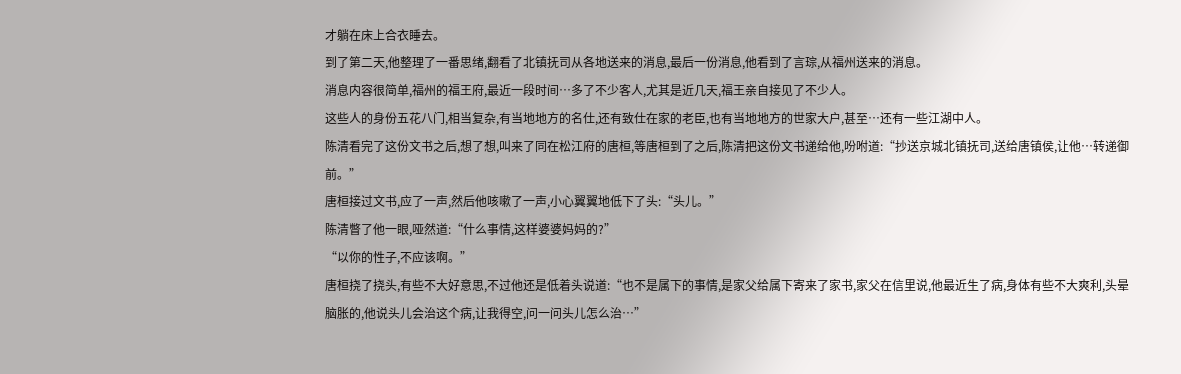才躺在床上合衣睡去。
到了第二天,他整理了一番思绪,翻看了北镇抚司从各地送来的消息,最后一份消息,他看到了言琮,从福州送来的消息。
消息内容很简单,福州的福王府,最近一段时间…多了不少客人,尤其是近几天,福王亲自接见了不少人。
这些人的身份五花八门,相当复杂,有当地地方的名仕,还有致仕在家的老臣,也有当地地方的世家大户,甚至…还有一些江湖中人。
陈清看完了这份文书之后,想了想,叫来了同在松江府的唐桓,等唐桓到了之后,陈清把这份文书递给他,吩咐道:“抄送京城北镇抚司,送给唐镇侯,让他…转递御前。”
唐桓接过文书,应了一声,然后他咳嗽了一声,小心翼翼地低下了头:“头儿。”
陈清瞥了他一眼,哑然道:“什么事情,这样婆婆妈妈的?”
“以你的性子,不应该啊。”
唐桓挠了挠头,有些不大好意思,不过他还是低着头说道:“也不是属下的事情,是家父给属下寄来了家书,家父在信里说,他最近生了病,身体有些不大爽利,头晕脑胀的,他说头儿会治这个病,让我得空,问一问头儿怎么治…”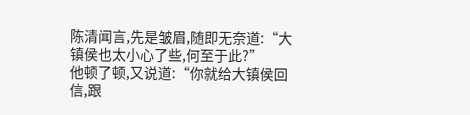陈清闻言,先是皱眉,随即无奈道:“大镇侯也太小心了些,何至于此?”
他顿了顿,又说道:“你就给大镇侯回信,跟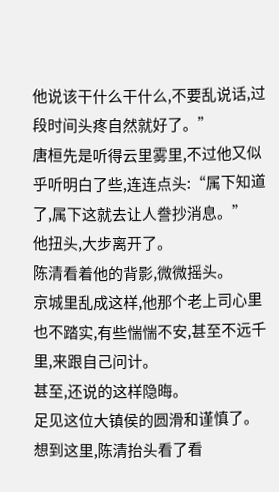他说该干什么干什么,不要乱说话,过段时间头疼自然就好了。”
唐桓先是听得云里雾里,不过他又似乎听明白了些,连连点头:“属下知道了,属下这就去让人誊抄消息。”
他扭头,大步离开了。
陈清看着他的背影,微微摇头。
京城里乱成这样,他那个老上司心里也不踏实,有些惴惴不安,甚至不远千里,来跟自己问计。
甚至,还说的这样隐晦。
足见这位大镇侯的圆滑和谨慎了。
想到这里,陈清抬头看了看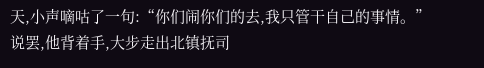天,小声嘀咕了一句:“你们闹你们的去,我只管干自己的事情。”
说罢,他背着手,大步走出北镇抚司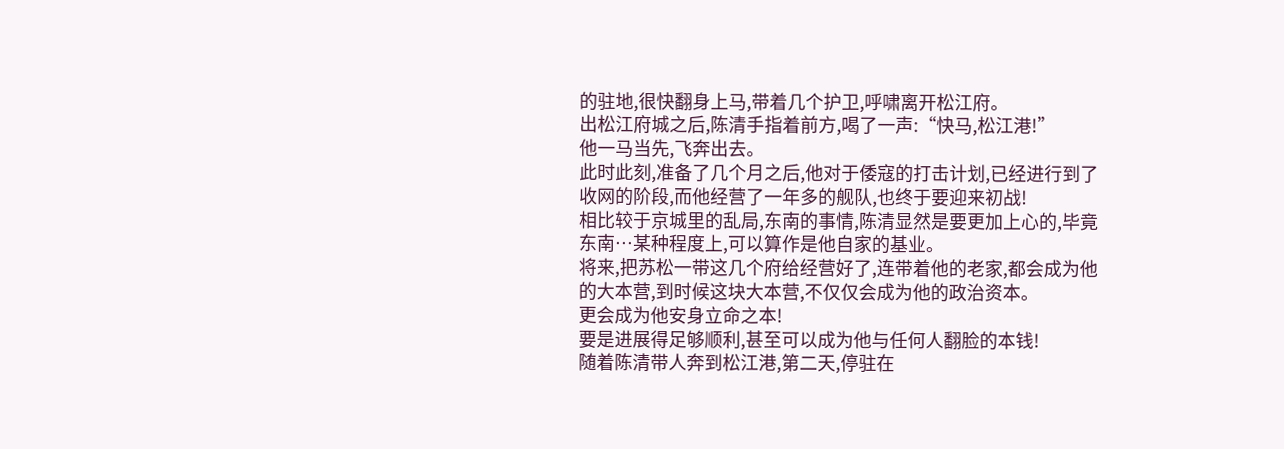的驻地,很快翻身上马,带着几个护卫,呼啸离开松江府。
出松江府城之后,陈清手指着前方,喝了一声:“快马,松江港!”
他一马当先,飞奔出去。
此时此刻,准备了几个月之后,他对于倭寇的打击计划,已经进行到了收网的阶段,而他经营了一年多的舰队,也终于要迎来初战!
相比较于京城里的乱局,东南的事情,陈清显然是要更加上心的,毕竟东南…某种程度上,可以算作是他自家的基业。
将来,把苏松一带这几个府给经营好了,连带着他的老家,都会成为他的大本营,到时候这块大本营,不仅仅会成为他的政治资本。
更会成为他安身立命之本!
要是进展得足够顺利,甚至可以成为他与任何人翻脸的本钱!
随着陈清带人奔到松江港,第二天,停驻在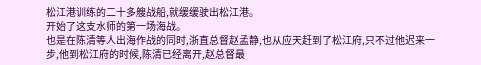松江港训练的二十多艘战船,就缓缓驶出松江港。
开始了这支水师的第一场海战。
也是在陈清等人出海作战的同时,浙直总督赵孟静,也从应天赶到了松江府,只不过他迟来一步,他到松江府的时候,陈清已经离开,赵总督最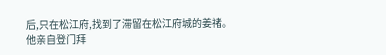后,只在松江府,找到了滞留在松江府城的姜禇。
他亲自登门拜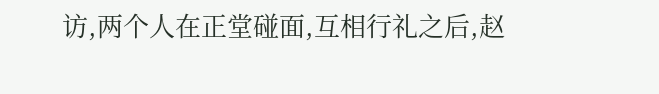访,两个人在正堂碰面,互相行礼之后,赵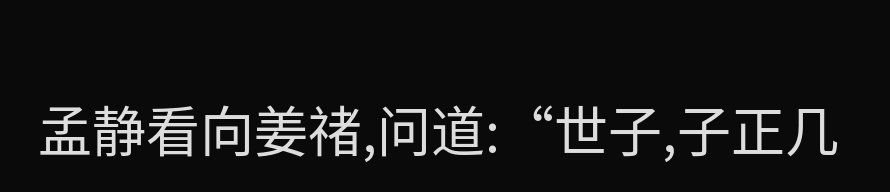孟静看向姜禇,问道:“世子,子正几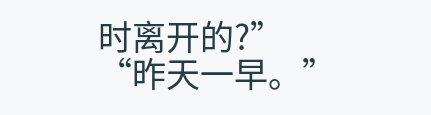时离开的?”
“昨天一早。”